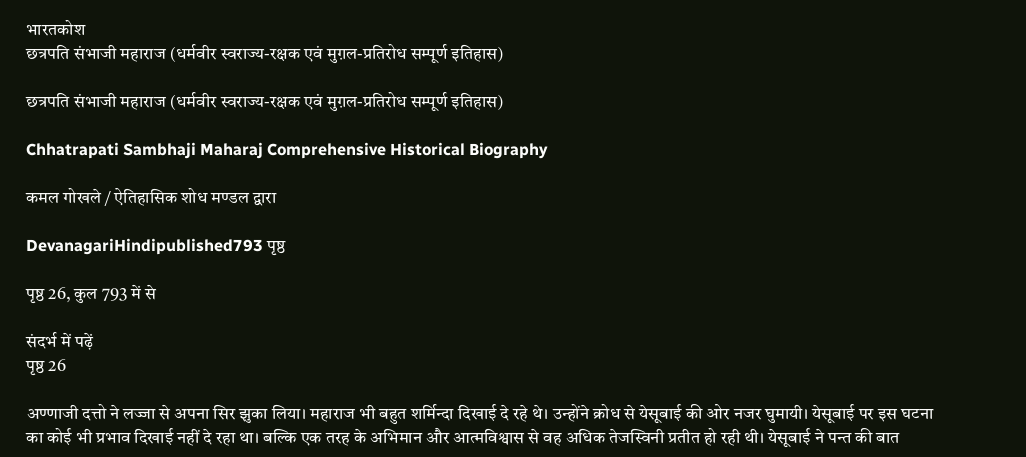भारतकोश
छत्रपति संभाजी महाराज (धर्मवीर स्वराज्य-रक्षक एवं मुग़ल-प्रतिरोध सम्पूर्ण इतिहास)

छत्रपति संभाजी महाराज (धर्मवीर स्वराज्य-रक्षक एवं मुग़ल-प्रतिरोध सम्पूर्ण इतिहास)

Chhatrapati Sambhaji Maharaj Comprehensive Historical Biography

कमल गोखले / ऐतिहासिक शोध मण्डल द्वारा

DevanagariHindipublished793 पृष्ठ

पृष्ठ 26, कुल 793 में से

संदर्भ में पढ़ें
पृष्ठ 26

अण्णाजी दत्तो ने लज्जा से अपना सिर झुका लिया। महाराज भी बहुत शर्मिन्दा दिखाई दे रहे थे। उन्होंने क्रोध से येसूबाई की ओर नजर घुमायी। येसूबाई पर इस घटना का कोई भी प्रभाव दिखाई नहीं दे रहा था। बल्कि एक तरह के अभिमान और आत्मविश्वास से वह अधिक तेजस्विनी प्रतीत हो रही थी। येसूबाई ने पन्त की बात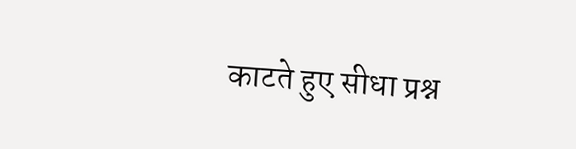काटते हुए सीधा प्रश्न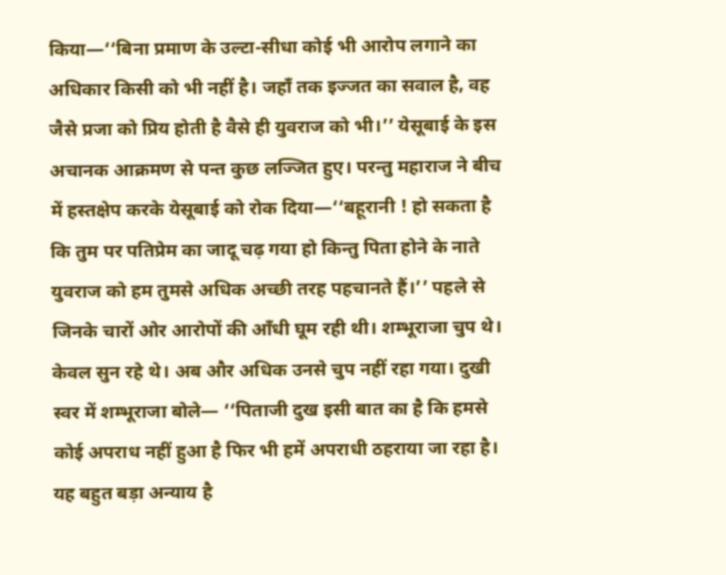किया—‘‘बिना प्रमाण के उल्टा-सीधा कोई भी आरोप लगाने का अधिकार किसी को भी नहीं है। जहाँ तक इज्जत का सवाल है, वह जैसे प्रजा को प्रिय होती है वैसे ही युवराज को भी।’’ येसूबाई के इस अचानक आक्रमण से पन्त कुछ लज्जित हुए। परन्तु महाराज ने बीच में हस्तक्षेप करके येसूबाई को रोक दिया—‘‘बहूरानी ! हो सकता है कि तुम पर पतिप्रेम का जादू चढ़ गया हो किन्तु पिता होने के नाते युवराज को हम तुमसे अधिक अच्छी तरह पहचानते हैं।’’ पहले से जिनके चारों ओर आरोपों की आँधी घूम रही थी। शम्भूराजा चुप थे। केवल सुन रहे थे। अब और अधिक उनसे चुप नहीं रहा गया। दुखी स्वर में शम्भूराजा बोले— ‘‘पिताजी दुख इसी बात का है कि हमसे कोई अपराध नहीं हुआ है फिर भी हमें अपराधी ठहराया जा रहा है। यह बहुत बड़ा अन्याय है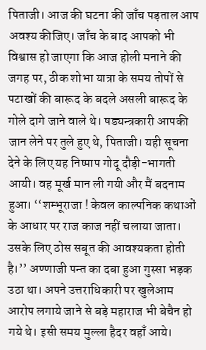पिताजी। आज की घटना की जाँच पड़ताल आप अवश्य कीजिए। जाँच के बाद आपको भी विश्वास हो जाएगा कि आज होली मनाने की जगह पर, ठीक शोभा यात्रा के समय तोपों से पटाखों की बारूद के बदले असली बारूद के गोले दागे जाने वाले थे। षड्यन्त्रकारी आपकी जान लेने पर तुले हुए थे, पिताजी। यही सूचना देने के लिए यह निष्पाप गोदू दौड़ी-भागती आयी। वह मूर्ख मान ली गयी और मैं बदनाम हुआ। ‘‘शम्भूराजा ! केवल काल्पनिक कथाओं के आधार पर राज काज नहीं चलाया जाता। उसके लिए ठोस सबूत की आवश्यकता होती है।’’ अण्णाजी पन्त का दबा हुआ गुस्सा भड़क उठा था। अपने उत्तराधिकारी पर खुलेआम आरोप लगाये जाने से बड़े महाराज भी बेचैन हो गये थे। इसी समय मुल्ला हैदर वहाँ आये।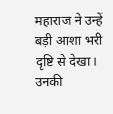महाराज ने उन्हें बड़ी आशा भरी दृष्टि से देखा। उनकी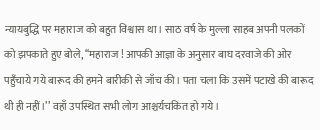न्यायबुद्धि पर महाराज को बहुत विश्वास था। साठ वर्ष के मुल्ला साहब अपनी पलकों को झपकाते हुए बोले, ‘‘महाराज ! आपकी आज्ञा के अनुसार बाघ दरवाजे की ओर पहुँचाये गये बारूद की हमने बारीकी से जाँच की। पता चला कि उसमें पटाखे की बारूद थी ही नहीं।’’ वहाँ उपस्थित सभी लोग आश्चर्यचकित हो गये।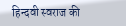हिन्दवी स्वराज की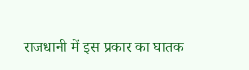राजधानी में इस प्रकार का घातक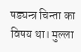षड्यन्त्र चिन्ता का विषय था। मुल्ला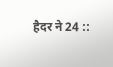हैदर ने 24 ::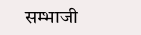सम्भाजी